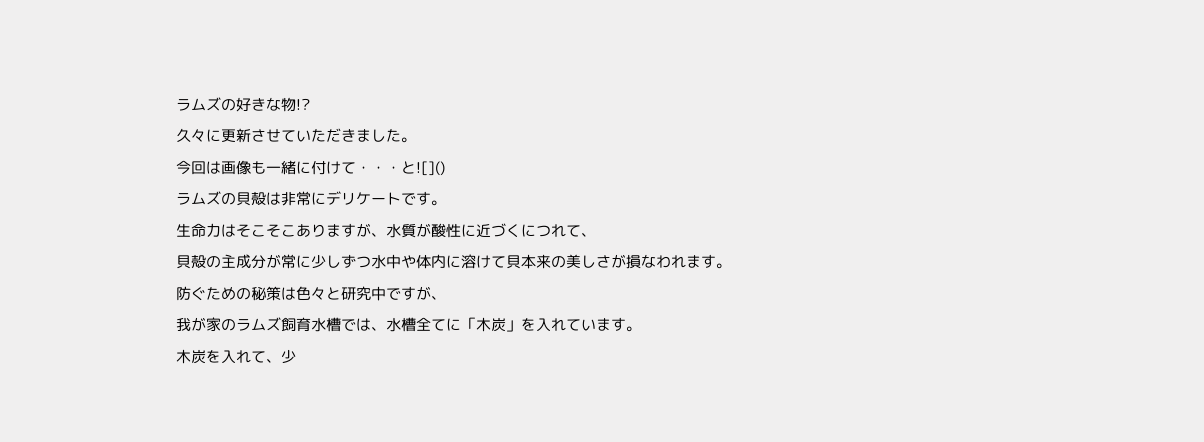ラムズの好きな物!?
久々に更新させていただきました。
今回は画像も一緒に付けて・・・と![]()
ラムズの貝殻は非常にデリケートです。
生命力はそこそこありますが、水質が酸性に近づくにつれて、
貝殻の主成分が常に少しずつ水中や体内に溶けて貝本来の美しさが損なわれます。
防ぐための秘策は色々と研究中ですが、
我が家のラムズ飼育水槽では、水槽全てに「木炭」を入れています。
木炭を入れて、少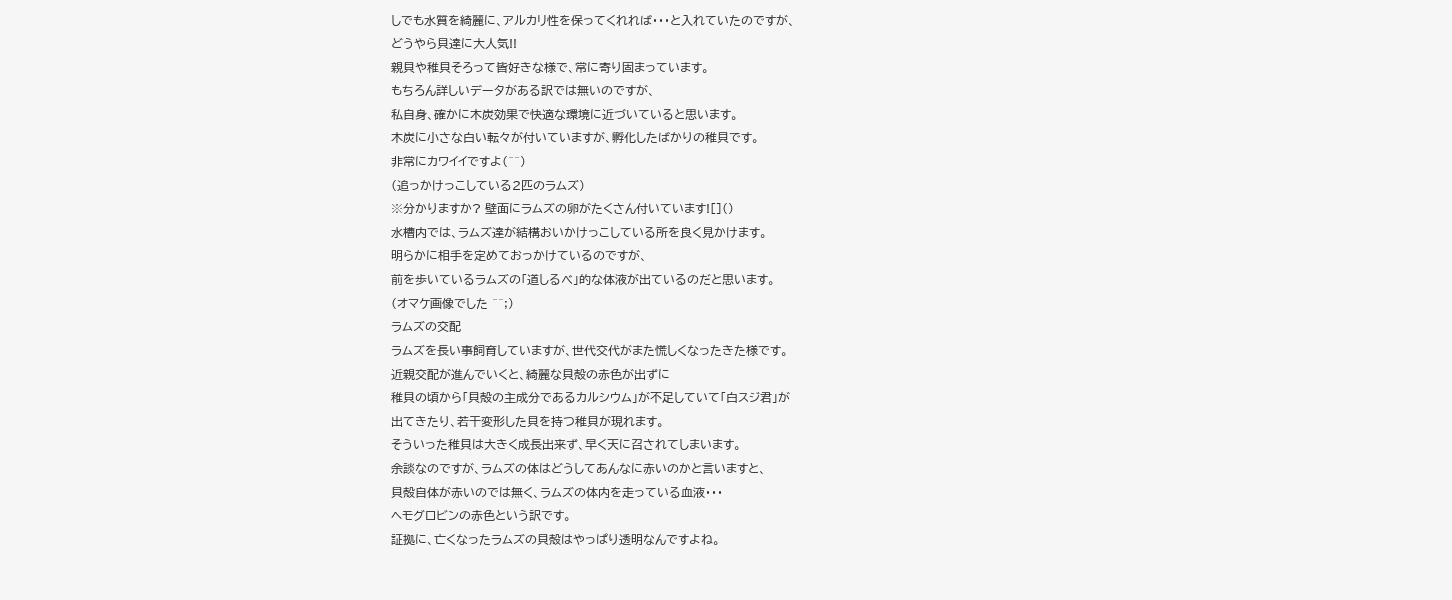しでも水質を綺麗に、アルカリ性を保ってくれれば・・・と入れていたのですが、
どうやら貝達に大人気!!
親貝や稚貝そろって皆好きな様で、常に寄り固まっています。
もちろん詳しいデータがある訳では無いのですが、
私自身、確かに木炭効果で快適な環境に近づいていると思います。
木炭に小さな白い転々が付いていますが、孵化したばかりの稚貝です。
非常にカワイイですよ(^^)
(追っかけっこしている2匹のラムズ)
※分かりますか? 壁面にラムズの卵がたくさん付いています![]()
水槽内では、ラムズ達が結構おいかけっこしている所を良く見かけます。
明らかに相手を定めておっかけているのですが、
前を歩いているラムズの「道しるべ」的な体液が出ているのだと思います。
(オマケ画像でした ^^;)
ラムズの交配
ラムズを長い事飼育していますが、世代交代がまた慌しくなったきた様です。
近親交配が進んでいくと、綺麗な貝殻の赤色が出ずに
稚貝の頃から「貝殻の主成分であるカルシウム」が不足していて「白スジ君」が
出てきたり、若干変形した貝を持つ稚貝が現れます。
そういった稚貝は大きく成長出来ず、早く天に召されてしまいます。
余談なのですが、ラムズの体はどうしてあんなに赤いのかと言いますと、
貝殻自体が赤いのでは無く、ラムズの体内を走っている血液・・・
ヘモグロビンの赤色という訳です。
証拠に、亡くなったラムズの貝殻はやっぱり透明なんですよね。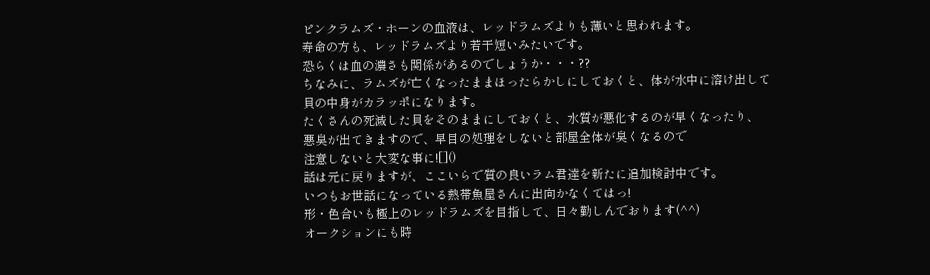ピンクラムズ・ホーンの血液は、レッドラムズよりも薄いと思われます。
寿命の方も、レッドラムズより若干短いみたいです。
恐らくは血の濃さも関係があるのでしょうか・・・??
ちなみに、ラムズが亡くなったままほったらかしにしておくと、体が水中に溶け出して
貝の中身がカラッポになります。
たくさんの死滅した貝をそのままにしておくと、水質が悪化するのが早くなったり、
悪臭が出てきますので、早目の処理をしないと部屋全体が臭くなるので
注意しないと大変な事に![]()
話は元に戻りますが、ここいらで質の良いラム君達を新たに追加検討中です。
いつもお世話になっている熱帯魚屋さんに出向かなくてはっ!
形・色合いも極上のレッドラムズを目指して、日々勤しんでおります(^^)
オークションにも時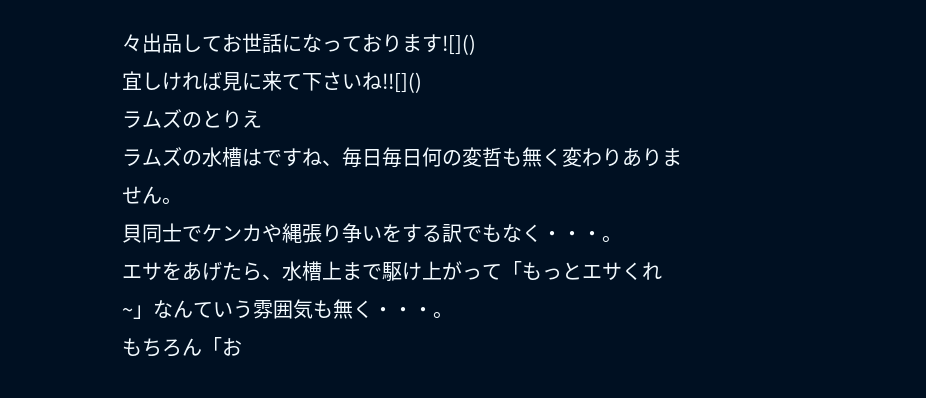々出品してお世話になっております![]()
宜しければ見に来て下さいね!![]()
ラムズのとりえ
ラムズの水槽はですね、毎日毎日何の変哲も無く変わりありません。
貝同士でケンカや縄張り争いをする訳でもなく・・・。
エサをあげたら、水槽上まで駆け上がって「もっとエサくれ~」なんていう雰囲気も無く・・・。
もちろん「お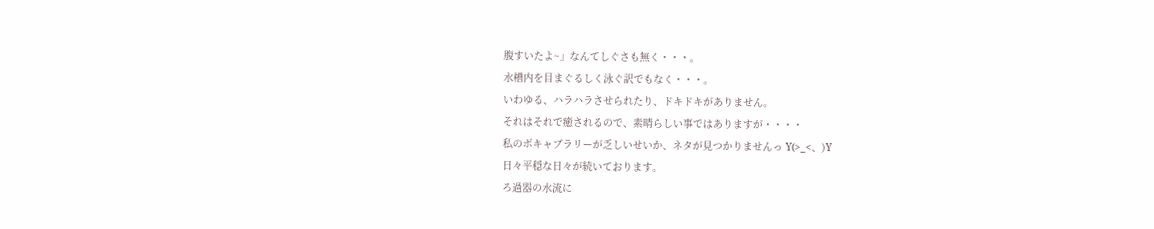腹すいたよ~」なんてしぐさも無く・・・。
水槽内を目まぐるしく泳ぐ訳でもなく・・・。
いわゆる、ハラハラさせられたり、ドキドキがありません。
それはそれで癒されるので、素晴らしい事ではありますが・・・・
私のボキャブラリーが乏しいせいか、ネタが見つかりませんっ Y(>_<、)Y
日々平穏な日々が続いております。
ろ過器の水流に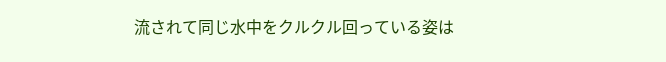流されて同じ水中をクルクル回っている姿は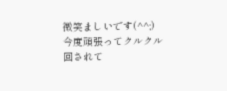微笑ましいです(^^;)
今度頑張ってクルクル回されて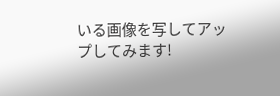いる画像を写してアップしてみます!